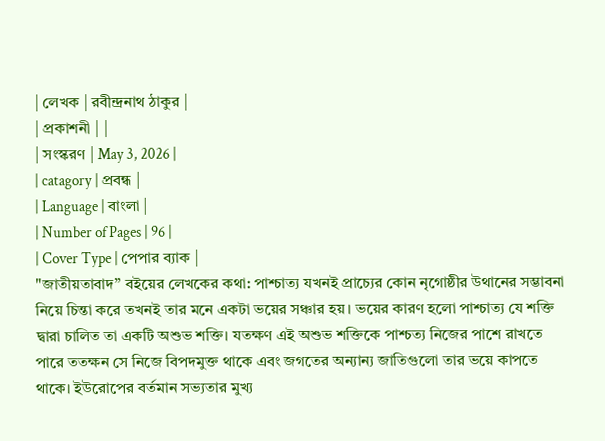| লেখক | রবীন্দ্রনাথ ঠাকুর |
| প্রকাশনী | |
| সংস্করণ | May 3, 2026 |
| catagory | প্রবন্ধ |
| Language | বাংলা |
| Number of Pages | 96 |
| Cover Type | পেপার ব্যাক |
"জাতীয়তাবাদ” বইয়ের লেখকের কথা: পাশ্চাত্য যখনই প্রাচ্যের কোন নৃগোষ্ঠীর উথানের সম্ভাবনা নিয়ে চিন্তা করে তখনই তার মনে একটা ভয়ের সঞ্চার হয়। ভয়ের কারণ হলো পাশ্চাত্য যে শক্তি দ্বারা চালিত তা একটি অশুভ শক্তি। যতক্ষণ এই অশুভ শক্তিকে পাশ্চত্য নিজের পাশে রাখতে পারে ততক্ষন সে নিজে বিপদমুক্ত থাকে এবং জগতের অন্যান্য জাতিগুলো তার ভয়ে কাপতে থাকে। ইউরোপের বর্তমান সভ্যতার মুখ্য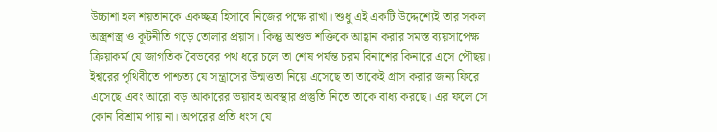উচ্চাশা হল শয়তানকে একচ্ছত্র হিসাবে নিজের পক্ষে রাখা। শুধু এই একটি উদ্দেশ্যেই তার সকল অস্ত্রশস্ত্র ও কূটনীতি গড়ে তোলার প্রয়াস। কিন্তু অশুভ শক্তিকে আহ্বান করার সমস্ত ব্যয়সাপেক্ষ ক্রিয়াকর্ম যে জাগতিক বৈভবের পথ ধরে চলে তা শেষ পর্যন্ত চরম বিনাশের কিনারে এসে পৌছয়। ইশ্বরের পৃথিবীতে পাশ্চত্য যে সন্ত্রাসের উন্মত্ততা নিয়ে এসেছে তা তাকেই গ্রাস করার জন্য ফিরে এসেছে এবং আরো বড় আকারের ভয়াবহ অবস্থার প্রস্তুতি নিতে তাকে বাধ্য করছে। এর ফলে সে কোন বিশ্রাম পায় না। অপরের প্রতি ধংস যে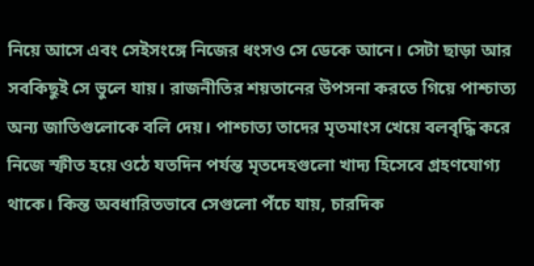নিয়ে আসে এবং সেইসংঙ্গে নিজের ধংসও সে ডেকে আনে। সেটা ছাড়া আর সবকিছুই সে ভুলে যায়। রাজনীতির শয়তানের উপসনা করতে গিয়ে পাশ্চাত্য অন্য জাতিগুলোকে বলি দেয়। পাশ্চাত্য তাদের মৃতমাংস খেয়ে বলবৃদ্ধি করে নিজে স্ফীত হয়ে ওঠে যতদিন পর্যন্ত মৃতদেহগুলো খাদ্য হিসেবে গ্রহণযোগ্য থাকে। কিন্ত অবধারিতভাবে সেগুলো পঁচে যায়, চারদিক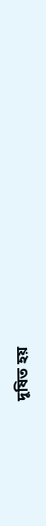দূষিত হয়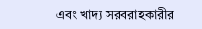এবং খাদ্য সরবরাহকারীর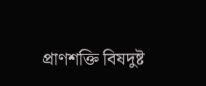প্রাণশক্তি বিষদুষ্ট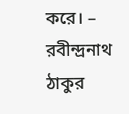করে। – রবীন্দ্রনাথ ঠাকুর